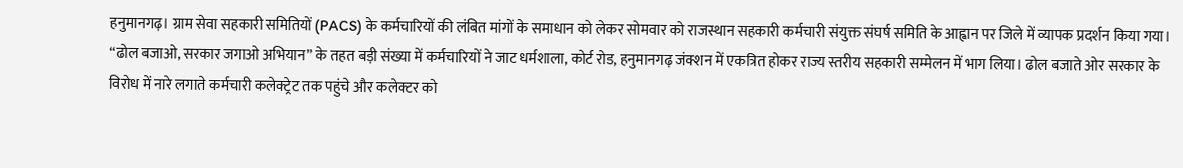हनुमानगढ़। ग्राम सेवा सहकारी समितियों (PACS) के कर्मचारियों की लंबित मांगों के समाधान को लेकर सोमवार को राजस्थान सहकारी कर्मचारी संयुक्त संघर्ष समिति के आह्वान पर जिले में व्यापक प्रदर्शन किया गया। “ढोल बजाओ, सरकार जगाओ अभियान” के तहत बड़ी संख्या में कर्मचारियों ने जाट धर्मशाला, कोर्ट रोड, हनुमानगढ़ जंक्शन में एकत्रित होकर राज्य स्तरीय सहकारी सम्मेलन में भाग लिया। ढोल बजाते ओर सरकार के विरोध में नारे लगाते कर्मचारी कलेक्ट्रेट तक पहुंचे और कलेक्टर को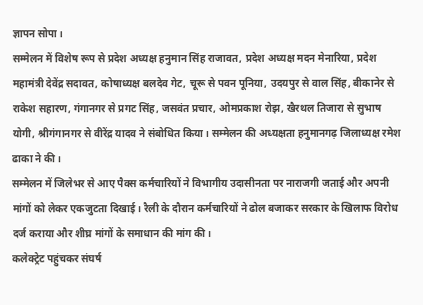ज्ञापन सोपा।
सम्मेलन में विशेष रूप से प्रदेश अध्यक्ष हनुमान सिंह राजावत, प्रदेश अध्यक्ष मदन मेनारिया, प्रदेश महामंत्री देवेंद्र सदावत, कोषाध्यक्ष बलदेव गेट, चूरू से पवन पूनिया, उदयपुर से वाल सिंह, बीकानेर से राकेश सहारण, गंगानगर से प्रगट सिंह, जसवंत प्रचार, ओमप्रकाश रोझ, खैरथल तिजारा से सुभाष योगी, श्रीगंगानगर से वीरेंद्र यादव ने संबोधित किया। सम्मेलन की अध्यक्षता हनुमानगढ़ जिलाध्यक्ष रमेश ढाका ने की।
सम्मेलन में जिलेभर से आए पैक्स कर्मचारियों ने विभागीय उदासीनता पर नाराजगी जताई और अपनी मांगों को लेकर एकजुटता दिखाई। रैली के दौरान कर्मचारियों ने ढोल बजाकर सरकार के खिलाफ विरोध दर्ज कराया और शीघ्र मांगों के समाधान की मांग की।
कलेक्ट्रेट पहुंचकर संघर्ष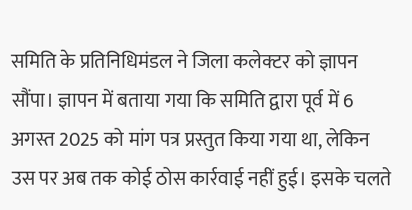समिति के प्रतिनिधिमंडल ने जिला कलेक्टर को ज्ञापन सौंपा। ज्ञापन में बताया गया कि समिति द्वारा पूर्व में 6 अगस्त 2025 को मांग पत्र प्रस्तुत किया गया था, लेकिन उस पर अब तक कोई ठोस कार्रवाई नहीं हुई। इसके चलते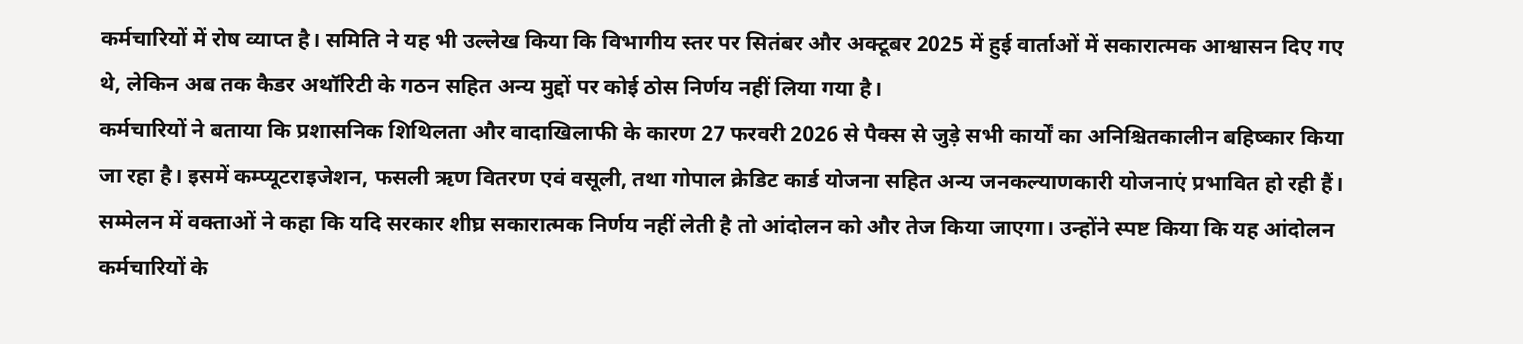कर्मचारियों में रोष व्याप्त है। समिति ने यह भी उल्लेख किया कि विभागीय स्तर पर सितंबर और अक्टूबर 2025 में हुई वार्ताओं में सकारात्मक आश्वासन दिए गए थे, लेकिन अब तक कैडर अथॉरिटी के गठन सहित अन्य मुद्दों पर कोई ठोस निर्णय नहीं लिया गया है।
कर्मचारियों ने बताया कि प्रशासनिक शिथिलता और वादाखिलाफी के कारण 27 फरवरी 2026 से पैक्स से जुड़े सभी कार्यों का अनिश्चितकालीन बहिष्कार किया जा रहा है। इसमें कम्प्यूटराइजेशन, फसली ऋण वितरण एवं वसूली, तथा गोपाल क्रेडिट कार्ड योजना सहित अन्य जनकल्याणकारी योजनाएं प्रभावित हो रही हैं।
सम्मेलन में वक्ताओं ने कहा कि यदि सरकार शीघ्र सकारात्मक निर्णय नहीं लेती है तो आंदोलन को और तेज किया जाएगा। उन्होंने स्पष्ट किया कि यह आंदोलन कर्मचारियों के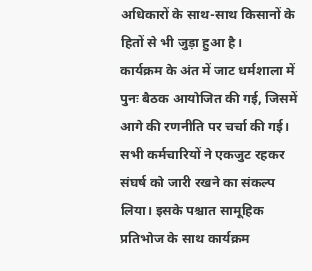अधिकारों के साथ-साथ किसानों के हितों से भी जुड़ा हुआ है।
कार्यक्रम के अंत में जाट धर्मशाला में पुनः बैठक आयोजित की गई, जिसमें आगे की रणनीति पर चर्चा की गई। सभी कर्मचारियों ने एकजुट रहकर संघर्ष को जारी रखने का संकल्प लिया। इसके पश्चात सामूहिक प्रतिभोज के साथ कार्यक्रम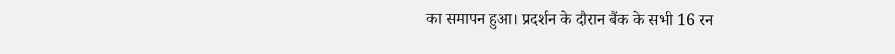का समापन हुआ। प्रदर्शन के दौरान बैंक के सभी 16 रन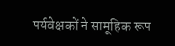पर्यवेक्षकों ने सामूहिक रूप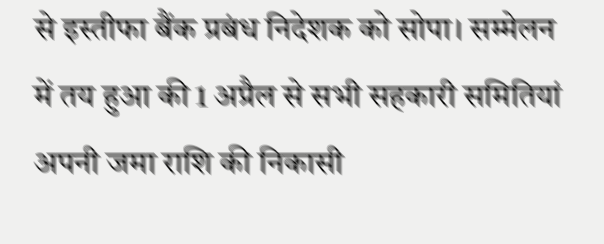से इस्तीफा बैंक प्रबंध निदेशक को सोपा। सम्मेलन में तय हुआ की 1 अप्रैल से सभी सहकारी समितियां अपनी जमा राशि की निकासी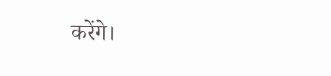करेंगे।